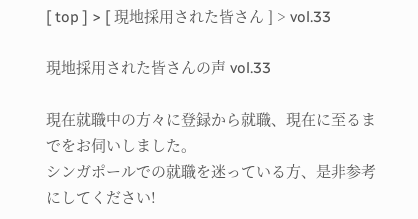[ top ] > [ 現地採用された皆さん ] > vol.33

現地採用された皆さんの声 vol.33

現在就職中の方々に登録から就職、現在に至るまでをお伺いしました。
シンガポールでの就職を迷っている方、是非参考にしてください!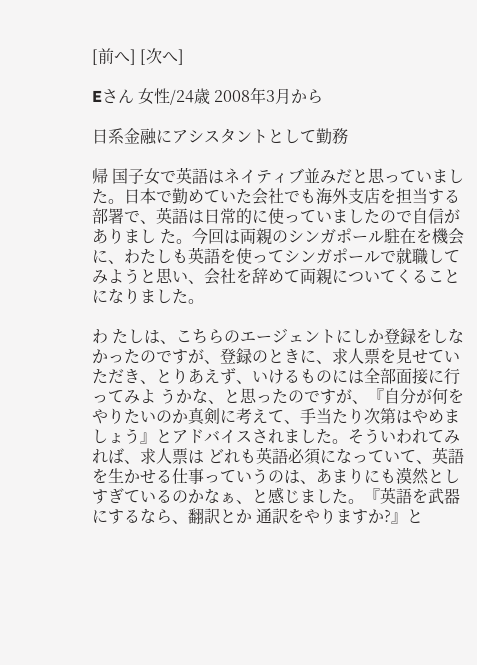[前へ] [次へ]

Eさん 女性/24歳 2008年3月から

日系金融にアシスタントとして勤務

帰 国子女で英語はネイティブ並みだと思っていました。日本で勤めていた会社でも海外支店を担当する部署で、英語は日常的に使っていましたので自信がありまし た。今回は両親のシンガポール駐在を機会に、わたしも英語を使ってシンガポールで就職してみようと思い、会社を辞めて両親についてくることになりました。

わ たしは、こちらのエージェントにしか登録をしなかったのですが、登録のときに、求人票を見せていただき、とりあえず、いけるものには全部面接に行ってみよ うかな、と思ったのですが、『自分が何をやりたいのか真剣に考えて、手当たり次第はやめましょう』とアドバイスされました。そういわれてみれば、求人票は どれも英語必須になっていて、英語を生かせる仕事っていうのは、あまりにも漠然としすぎているのかなぁ、と感じました。『英語を武器にするなら、翻訳とか 通訳をやりますか?』と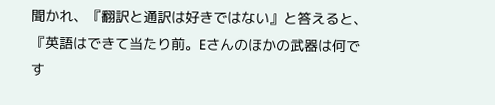聞かれ、『翻訳と通訳は好きではない』と答えると、『英語はできて当たり前。Eさんのほかの武器は何です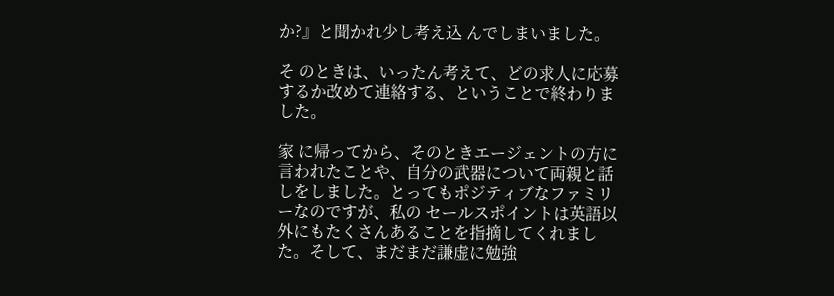か?』と聞かれ少し考え込 んでしまいました。

そ のときは、いったん考えて、どの求人に応募するか改めて連絡する、ということで終わりました。

家 に帰ってから、そのときエージェントの方に言われたことや、自分の武器について両親と話しをしました。とってもポジティブなファミリーなのですが、私の セールスポイントは英語以外にもたくさんあることを指摘してくれました。そして、まだまだ謙虚に勉強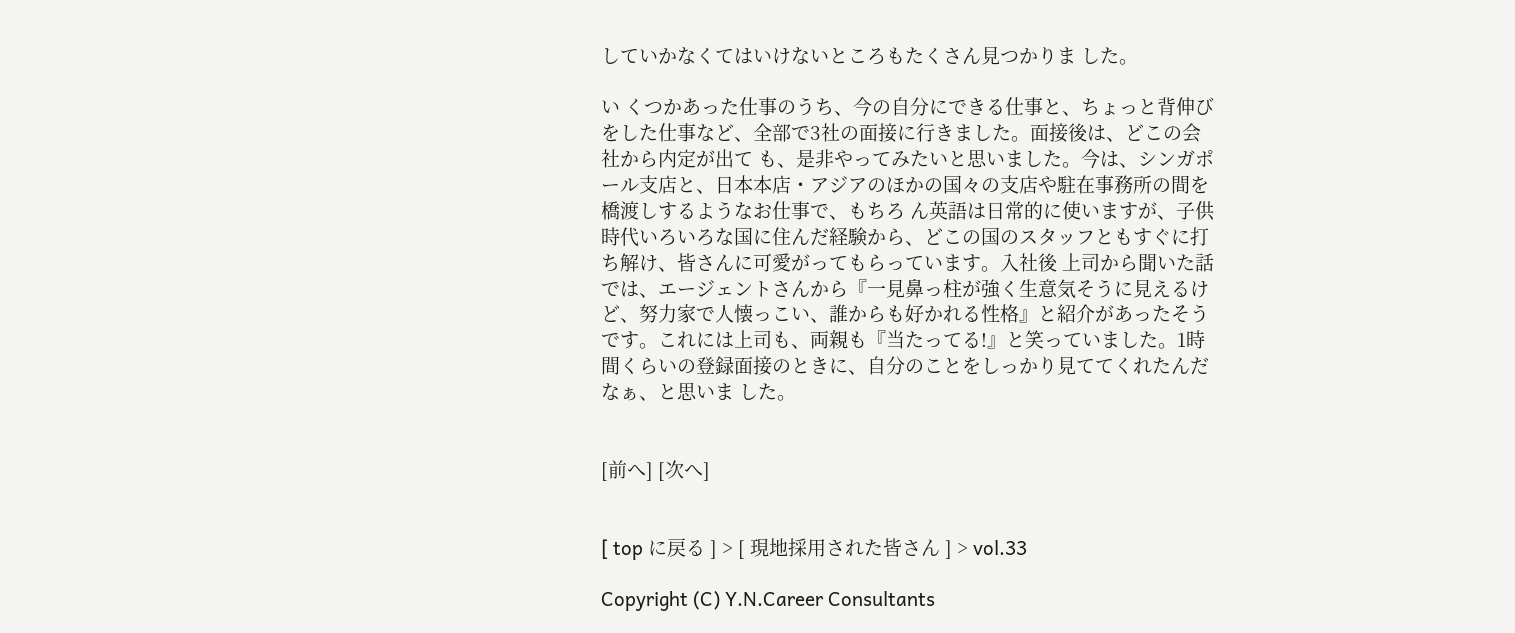していかなくてはいけないところもたくさん見つかりま した。

い くつかあった仕事のうち、今の自分にできる仕事と、ちょっと背伸びをした仕事など、全部で3社の面接に行きました。面接後は、どこの会社から内定が出て も、是非やってみたいと思いました。今は、シンガポール支店と、日本本店・アジアのほかの国々の支店や駐在事務所の間を橋渡しするようなお仕事で、もちろ ん英語は日常的に使いますが、子供時代いろいろな国に住んだ経験から、どこの国のスタッフともすぐに打ち解け、皆さんに可愛がってもらっています。入社後 上司から聞いた話では、エージェントさんから『一見鼻っ柱が強く生意気そうに見えるけど、努力家で人懐っこい、誰からも好かれる性格』と紹介があったそう です。これには上司も、両親も『当たってる!』と笑っていました。1時間くらいの登録面接のときに、自分のことをしっかり見ててくれたんだなぁ、と思いま した。


[前へ] [次へ]


[ top に戻る ] > [ 現地採用された皆さん ] > vol.33

Copyright (C) Y.N.Career Consultants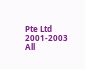Pte Ltd 2001-2003  All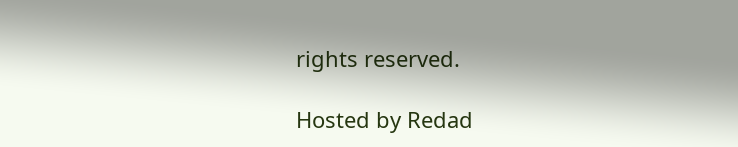rights reserved.

Hosted by Redad